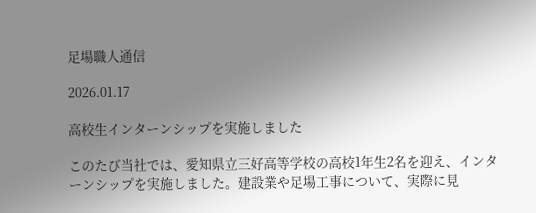足場職人通信

2026.01.17

高校生インターンシップを実施しました

このたび当社では、愛知県立三好高等学校の高校1年生2名を迎え、インターンシップを実施しました。建設業や足場工事について、実際に見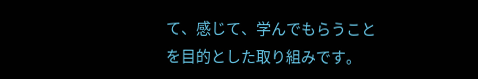て、感じて、学んでもらうことを目的とした取り組みです。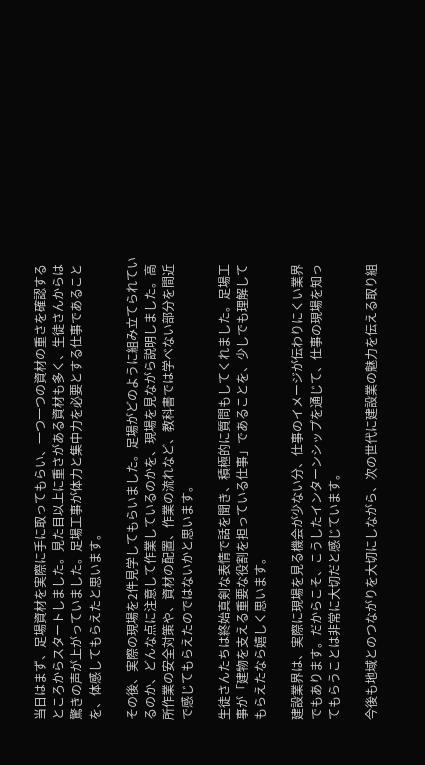当日はまず、足場資材を実際に手に取ってもらい、一つ一つの資材の重さを確認するところからスタートしました。見た目以上に重さがある資材も多く、生徒さんからは驚きの声が上がっていました。足場工事が体力と集中力を必要とする仕事であることを、体感してもらえたと思います。

その後、実際の現場を2件見学してもらいました。足場がどのように組み立てられているのか、どんな点に注意して作業しているのかを、現場を見ながら説明しました。高所作業の安全対策や、資材の配置、作業の流れなど、教科書では学べない部分を間近で感じてもらえたのではないかと思います。

生徒さんたちは終始真剣な表情で話を聞き、積極的に質問もしてくれました。足場工事が「建物を支える重要な役割を担っている仕事」であることを、少しでも理解してもらえたなら嬉しく思います。

建設業界は、実際に現場を見る機会が少ない分、仕事のイメージが伝わりにくい業界でもあります。だからこそ、こうしたインターンシップを通じて、仕事の現場を知ってもらうことは非常に大切だと感じています。

今後も地域とのつながりを大切にしながら、次の世代に建設業の魅力を伝える取り組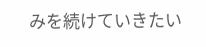みを続けていきたい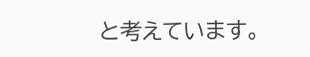と考えています。